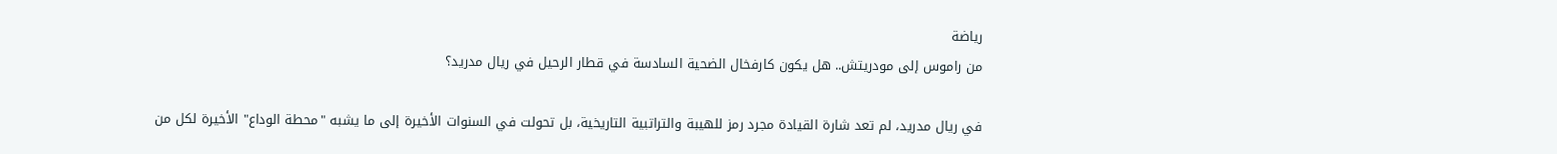رياضة
من راموس إلى مودريتش.. هل يكون كارفخال الضحية السادسة في قطار الرحيل في ريال مدريد؟

في ريال مدريد، لم تعد شارة القيادة مجرد رمز للهيبة والتراتبية التاريخية، بل تحولت في السنوات الأخيرة إلى ما يشبه "محطة الوداع" الأخيرة لكل من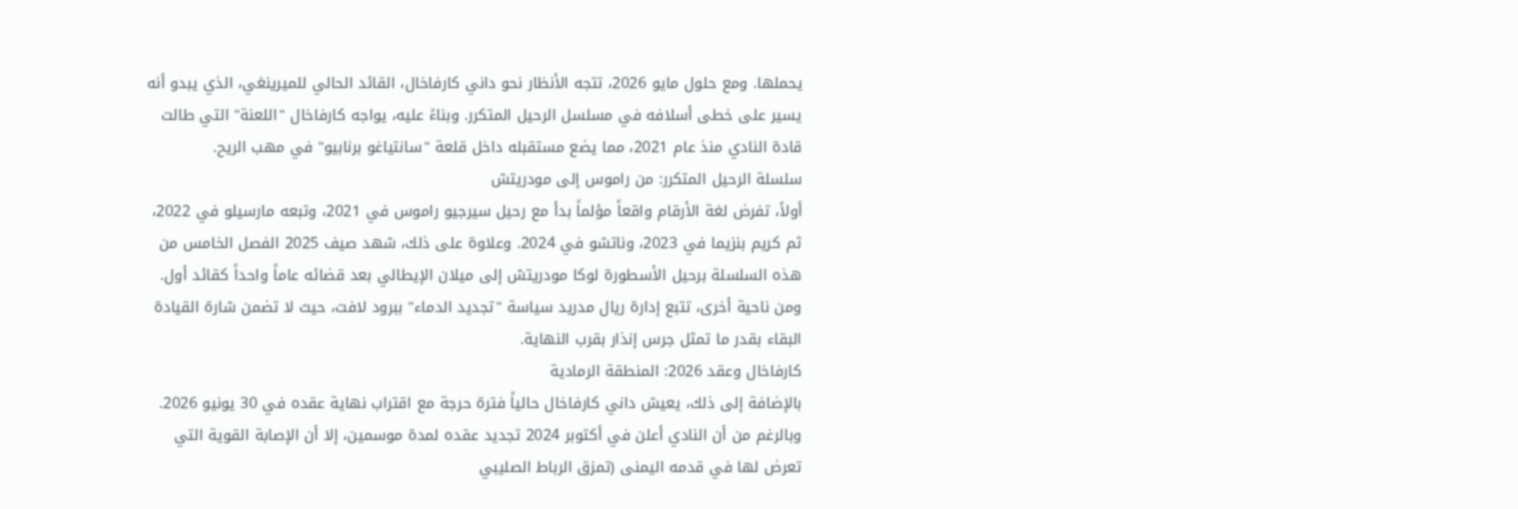يحملها. ومع حلول مايو 2026، تتجه الأنظار نحو داني كارفاخال، القائد الحالي للميرينغي، الذي يبدو أنه يسير على خطى أسلافه في مسلسل الرحيل المتكرر. وبناءً عليه، يواجه كارفاخال "اللعنة" التي طالت قادة النادي منذ عام 2021، مما يضع مستقبله داخل قلعة "سانتياغو برنابيو" في مهب الريح.
سلسلة الرحيل المتكرر: من راموس إلى مودريتش
أولاً، تفرض لغة الأرقام واقعاً مؤلماً بدأ مع رحيل سيرجيو راموس في 2021، وتبعه مارسيلو في 2022، ثم كريم بنزيما في 2023، وناتشو في 2024. وعلاوة على ذلك، شهد صيف 2025 الفصل الخامس من هذه السلسلة برحيل الأسطورة لوكا مودريتش إلى ميلان الإيطالي بعد قضائه عاماً واحداً كقائد أول. ومن ناحية أخرى، تتبع إدارة ريال مدريد سياسة "تجديد الدماء" ببرود لافت، حيث لا تضمن شارة القيادة البقاء بقدر ما تمثل جرس إنذار بقرب النهاية.
كارفاخال وعقد 2026: المنطقة الرمادية
بالإضافة إلى ذلك، يعيش داني كارفاخال حالياً فترة حرجة مع اقتراب نهاية عقده في 30 يونيو 2026. وبالرغم من أن النادي أعلن في أكتوبر 2024 تجديد عقده لمدة موسمين، إلا أن الإصابة القوية التي تعرض لها في قدمه اليمنى (تمزق الرباط الصليبي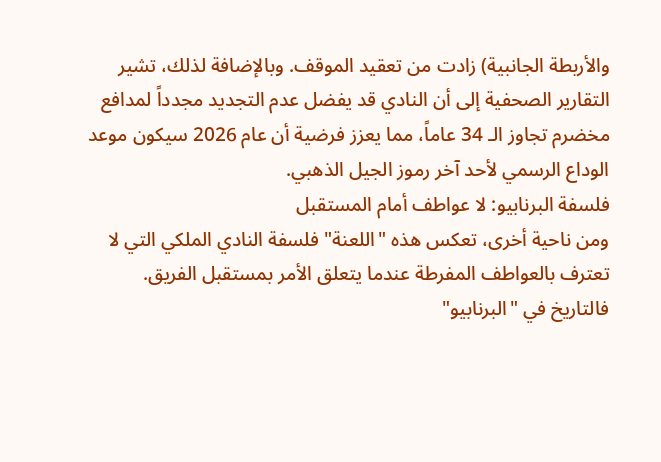والأربطة الجانبية) زادت من تعقيد الموقف. وبالإضافة لذلك، تشير التقارير الصحفية إلى أن النادي قد يفضل عدم التجديد مجدداً لمدافع مخضرم تجاوز الـ 34 عاماً، مما يعزز فرضية أن عام 2026 سيكون موعد الوداع الرسمي لأحد آخر رموز الجيل الذهبي.
فلسفة البرنابيو: لا عواطف أمام المستقبل
ومن ناحية أخرى، تعكس هذه "اللعنة" فلسفة النادي الملكي التي لا تعترف بالعواطف المفرطة عندما يتعلق الأمر بمستقبل الفريق. فالتاريخ في "البرنابيو"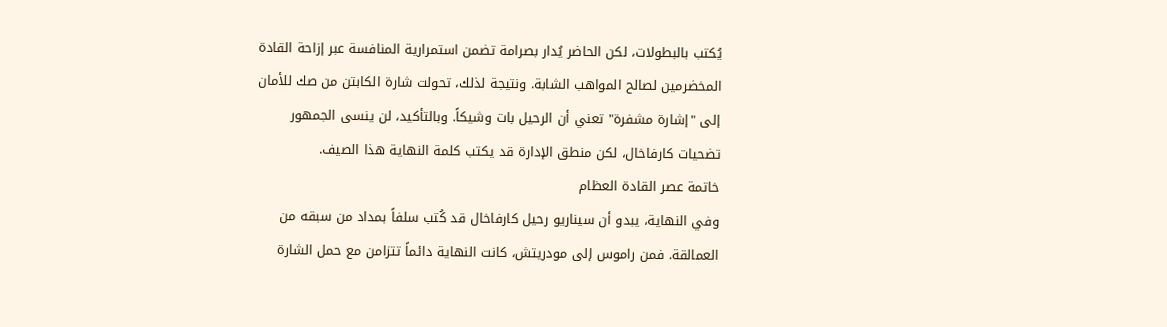يُكتب بالبطولات، لكن الحاضر يُدار بصرامة تضمن استمرارية المنافسة عبر إزاحة القادة المخضرمين لصالح المواهب الشابة. ونتيجة لذلك، تحولت شارة الكابتن من صك للأمان إلى "إشارة مشفرة" تعني أن الرحيل بات وشيكاً. وبالتأكيد، لن ينسى الجمهور تضحيات كارفاخال، لكن منطق الإدارة قد يكتب كلمة النهاية هذا الصيف.
خاتمة عصر القادة العظام
وفي النهاية، يبدو أن سيناريو رحيل كارفاخال قد كُتب سلفاً بمداد من سبقه من العمالقة. فمن راموس إلى مودريتش، كانت النهاية دائماً تتزامن مع حمل الشارة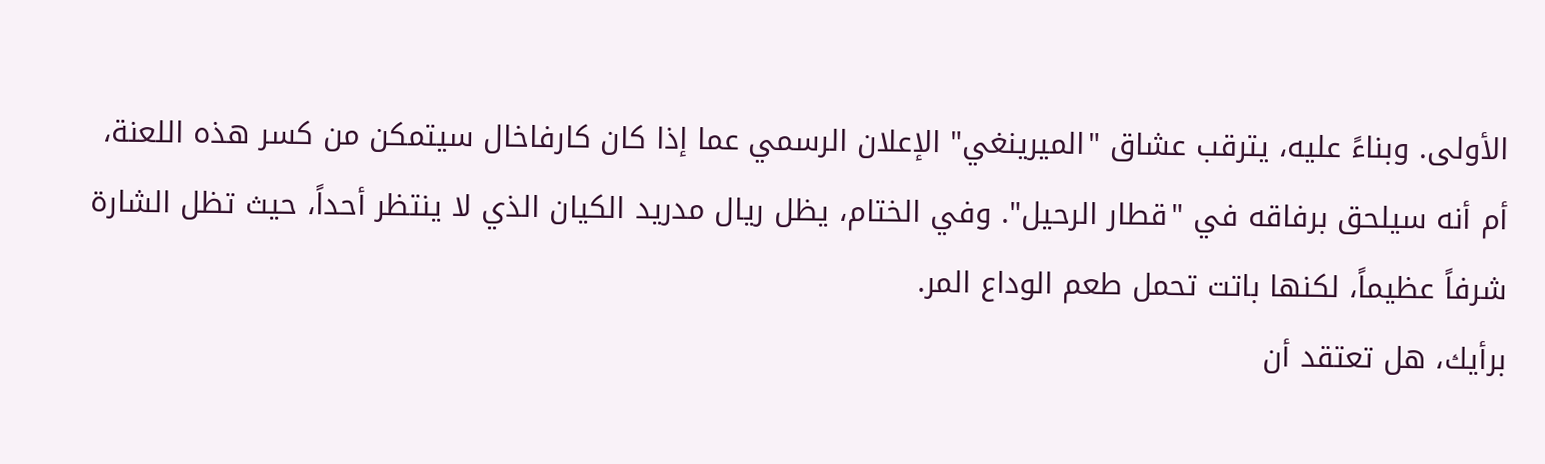الأولى. وبناءً عليه، يترقب عشاق "الميرينغي" الإعلان الرسمي عما إذا كان كارفاخال سيتمكن من كسر هذه اللعنة، أم أنه سيلحق برفاقه في "قطار الرحيل". وفي الختام، يظل ريال مدريد الكيان الذي لا ينتظر أحداً، حيث تظل الشارة شرفاً عظيماً، لكنها باتت تحمل طعم الوداع المر.
برأيك، هل تعتقد أن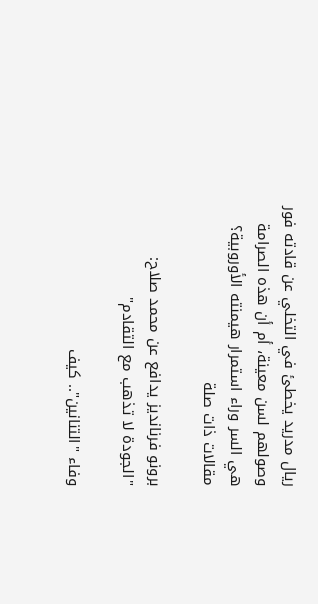ريال مدريد يخطئ في التخلي عن قادته فور وصولهم لسن معينة، أم أن هذه الصرامة هي السر وراء استمرار هيمنته الأوروبية؟
مقالات ذات صلة

برونو فرنانديز يدافع عن محمد صلاح: "الجودة لا تذهب مع التقادم"

وفاء "التنانين".. كيف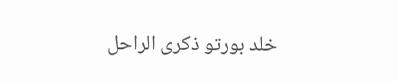خلد بورتو ذكرى الراحل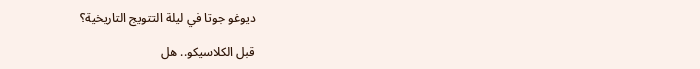ديوغو جوتا في ليلة التتويج التاريخية؟

قبل الكلاسيكو.. هل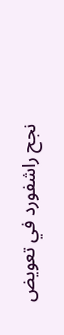نجح راشفورد في تعويض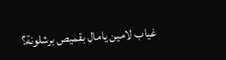غياب لامين يامال بقميص برشلونة؟